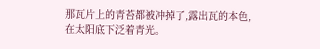那瓦片上的青苔都被冲掉了,露出瓦的本色,在太阳底下泛着青光。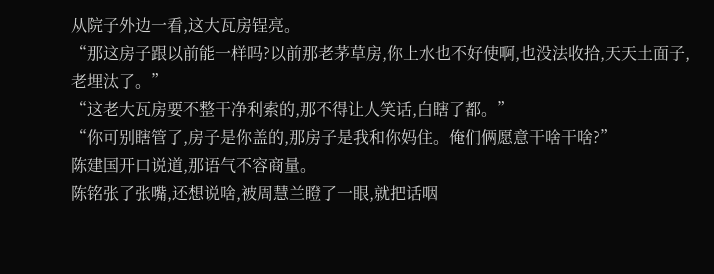从院子外边一看,这大瓦房锃亮。
“那这房子跟以前能一样吗?以前那老茅草房,你上水也不好使啊,也没法收拾,天天土面子,老埋汰了。”
“这老大瓦房要不整干净利索的,那不得让人笑话,白瞎了都。”
“你可别瞎管了,房子是你盖的,那房子是我和你妈住。俺们俩愿意干啥干啥?”
陈建国开口说道,那语气不容商量。
陈铭张了张嘴,还想说啥,被周慧兰瞪了一眼,就把话咽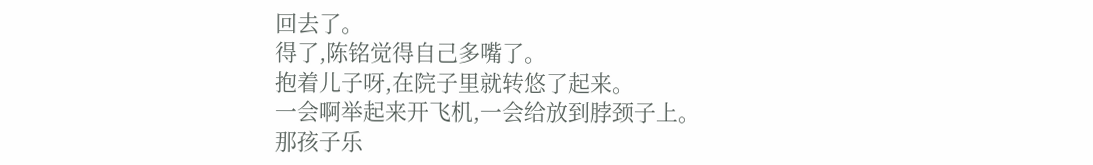回去了。
得了,陈铭觉得自己多嘴了。
抱着儿子呀,在院子里就转悠了起来。
一会啊举起来开飞机,一会给放到脖颈子上。
那孩子乐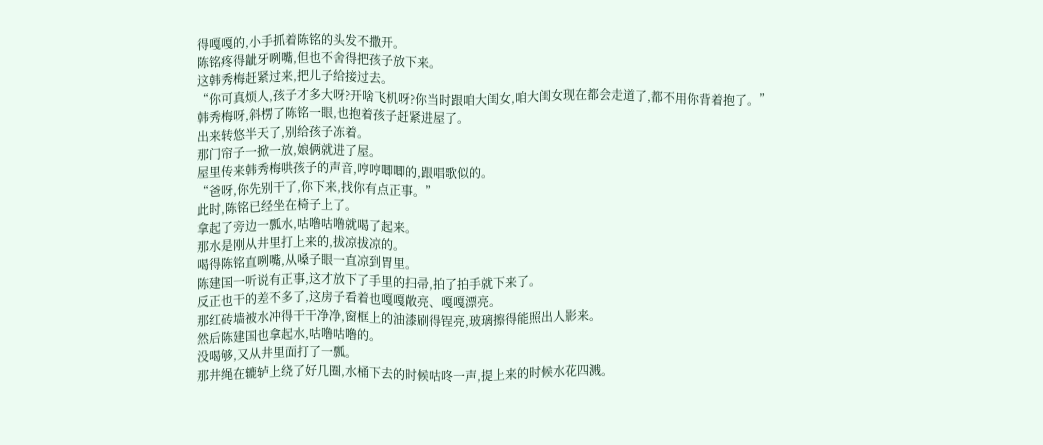得嘎嘎的,小手抓着陈铭的头发不撒开。
陈铭疼得龇牙咧嘴,但也不舍得把孩子放下来。
这韩秀梅赶紧过来,把儿子给接过去。
“你可真烦人,孩子才多大呀?开啥飞机呀?你当时跟咱大闺女,咱大闺女现在都会走道了,都不用你背着抱了。”
韩秀梅呀,斜楞了陈铭一眼,也抱着孩子赶紧进屋了。
出来转悠半天了,别给孩子冻着。
那门帘子一掀一放,娘俩就进了屋。
屋里传来韩秀梅哄孩子的声音,哼哼唧唧的,跟唱歌似的。
“爸呀,你先别干了,你下来,找你有点正事。”
此时,陈铭已经坐在椅子上了。
拿起了旁边一瓢水,咕噜咕噜就喝了起来。
那水是刚从井里打上来的,拔凉拔凉的。
喝得陈铭直咧嘴,从嗓子眼一直凉到胃里。
陈建国一听说有正事,这才放下了手里的扫帚,拍了拍手就下来了。
反正也干的差不多了,这房子看着也嘎嘎敞亮、嘎嘎漂亮。
那红砖墙被水冲得干干净净,窗框上的油漆刷得锃亮,玻璃擦得能照出人影来。
然后陈建国也拿起水,咕噜咕噜的。
没喝够,又从井里面打了一瓢。
那井绳在辘轳上绕了好几圈,水桶下去的时候咕咚一声,提上来的时候水花四溅。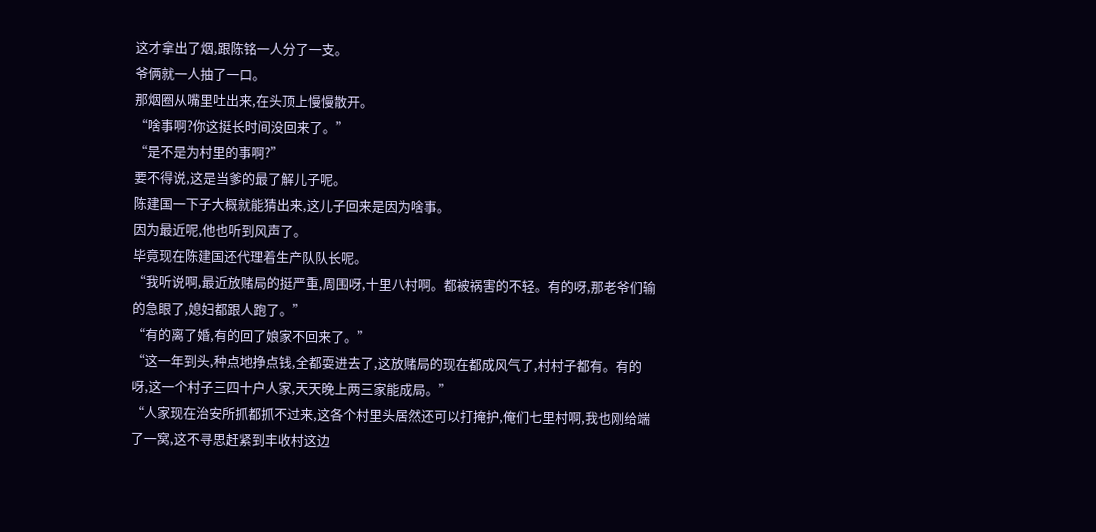这才拿出了烟,跟陈铭一人分了一支。
爷俩就一人抽了一口。
那烟圈从嘴里吐出来,在头顶上慢慢散开。
“啥事啊?你这挺长时间没回来了。”
“是不是为村里的事啊?”
要不得说,这是当爹的最了解儿子呢。
陈建国一下子大概就能猜出来,这儿子回来是因为啥事。
因为最近呢,他也听到风声了。
毕竟现在陈建国还代理着生产队队长呢。
“我听说啊,最近放赌局的挺严重,周围呀,十里八村啊。都被祸害的不轻。有的呀,那老爷们输的急眼了,媳妇都跟人跑了。”
“有的离了婚,有的回了娘家不回来了。”
“这一年到头,种点地挣点钱,全都耍进去了,这放赌局的现在都成风气了,村村子都有。有的呀,这一个村子三四十户人家,天天晚上两三家能成局。”
“人家现在治安所抓都抓不过来,这各个村里头居然还可以打掩护,俺们七里村啊,我也刚给端了一窝,这不寻思赶紧到丰收村这边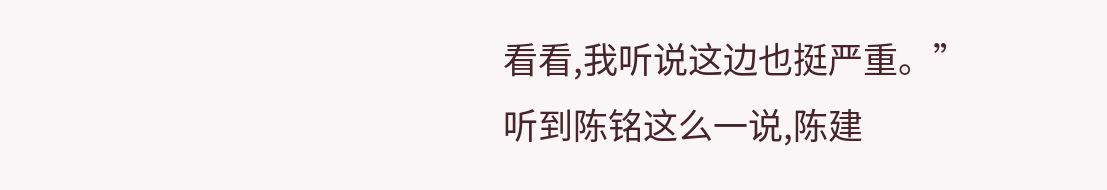看看,我听说这边也挺严重。”
听到陈铭这么一说,陈建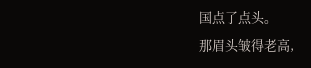国点了点头。
那眉头皱得老高,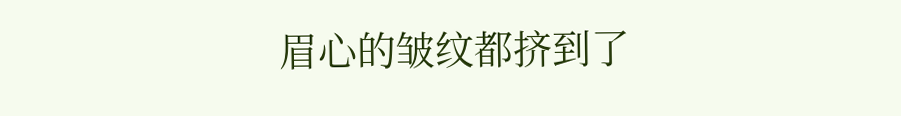眉心的皱纹都挤到了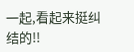一起,看起来挺纠结的!!